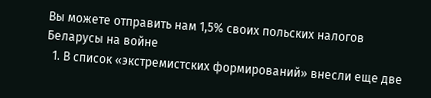Вы можете отправить нам 1,5% своих польских налогов
Беларусы на войне
  1. В список «экстремистских формирований» внесли еще две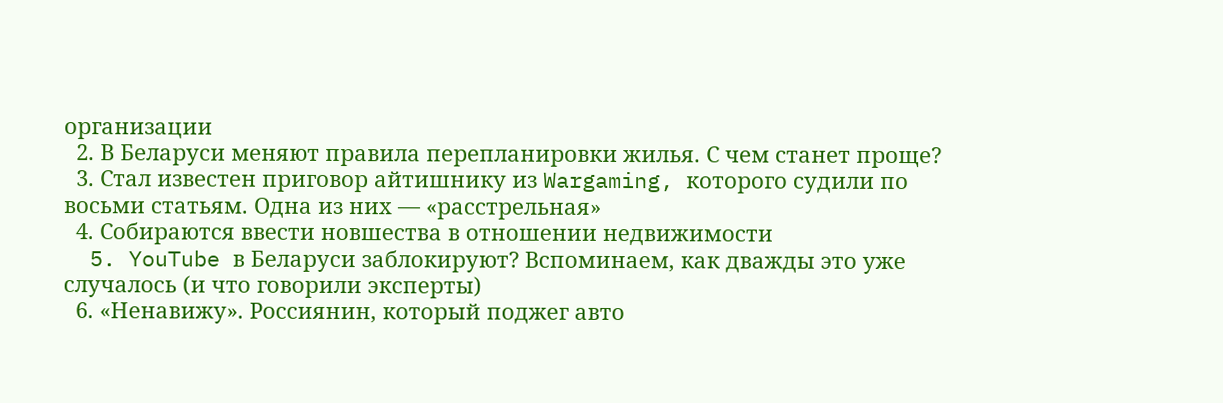организации
  2. В Беларуси меняют правила перепланировки жилья. С чем станет проще?
  3. Стал известен приговор айтишнику из Wargaming, которого судили по восьми статьям. Одна из них — «расстрельная»
  4. Собираются ввести новшества в отношении недвижимости
  5. YouTube в Беларуси заблокируют? Вспоминаем, как дважды это уже случалось (и что говорили эксперты)
  6. «Ненавижу». Россиянин, который поджег авто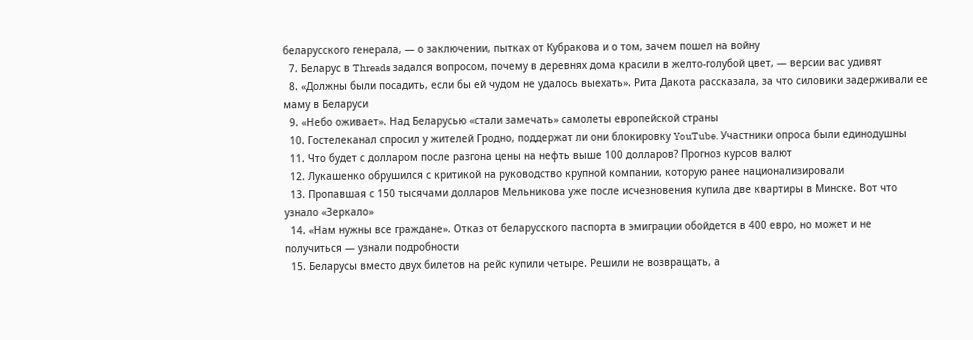беларусского генерала, — о заключении, пытках от Кубракова и о том, зачем пошел на войну
  7. Беларус в Threads задался вопросом, почему в деревнях дома красили в желто-голубой цвет, — версии вас удивят
  8. «Должны были посадить, если бы ей чудом не удалось выехать». Рита Дакота рассказала, за что силовики задерживали ее маму в Беларуси
  9. «Небо оживает». Над Беларусью «стали замечать» самолеты европейской страны
  10. Гостелеканал спросил у жителей Гродно, поддержат ли они блокировку YouTube. Участники опроса были единодушны
  11. Что будет с долларом после разгона цены на нефть выше 100 долларов? Прогноз курсов валют
  12. Лукашенко обрушился с критикой на руководство крупной компании, которую ранее национализировали
  13. Пропавшая с 150 тысячами долларов Мельникова уже после исчезновения купила две квартиры в Минске. Вот что узнало «Зеркало»
  14. «Нам нужны все граждане». Отказ от беларусского паспорта в эмиграции обойдется в 400 евро, но может и не получиться — узнали подробности
  15. Беларусы вместо двух билетов на рейс купили четыре. Решили не возвращать, а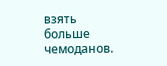взять больше чемоданов.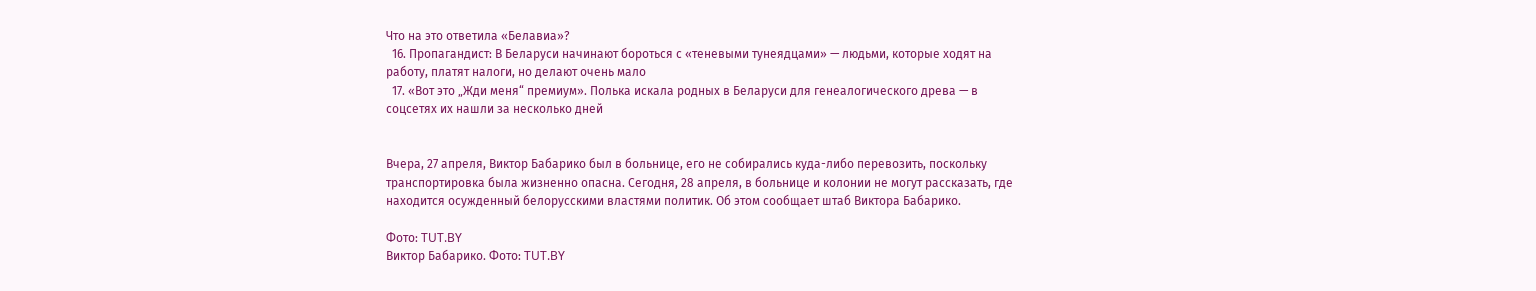Что на это ответила «Белавиа»?
  16. Пропагандист: В Беларуси начинают бороться с «теневыми тунеядцами» — людьми, которые ходят на работу, платят налоги, но делают очень мало
  17. «Вот это „Жди меня“ премиум». Полька искала родных в Беларуси для генеалогического древа — в соцсетях их нашли за несколько дней


Вчера, 27 апреля, Виктор Бабарико был в больнице, его не собирались куда-либо перевозить, поскольку транспортировка была жизненно опасна. Сегодня, 28 апреля, в больнице и колонии не могут рассказать, где находится осужденный белорусскими властями политик. Об этом сообщает штаб Виктора Бабарико.

Фото: TUT.BY
Виктор Бабарико. Фото: TUT.BY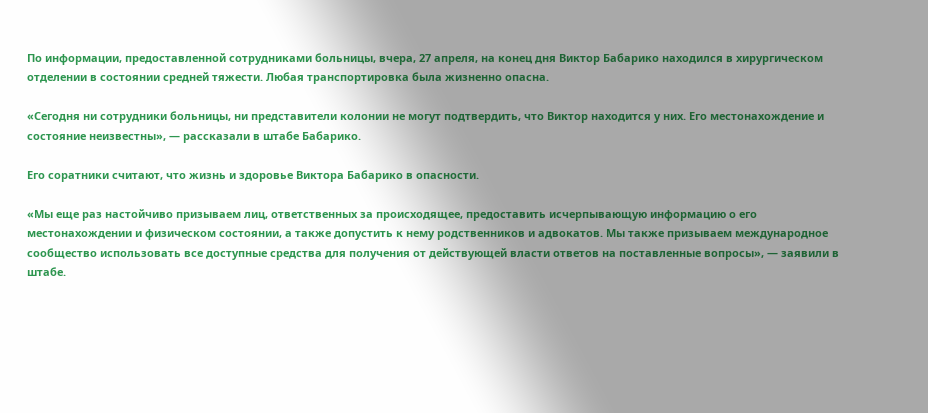По информации, предоставленной сотрудниками больницы, вчера, 27 апреля, на конец дня Виктор Бабарико находился в хирургическом отделении в состоянии средней тяжести. Любая транспортировка была жизненно опасна.

«Сегодня ни сотрудники больницы, ни представители колонии не могут подтвердить, что Виктор находится у них. Его местонахождение и состояние неизвестны», — рассказали в штабе Бабарико.

Его соратники считают, что жизнь и здоровье Виктора Бабарико в опасности.

«Мы еще раз настойчиво призываем лиц, ответственных за происходящее, предоставить исчерпывающую информацию о его местонахождении и физическом состоянии, а также допустить к нему родственников и адвокатов. Мы также призываем международное сообщество использовать все доступные средства для получения от действующей власти ответов на поставленные вопросы», — заявили в штабе.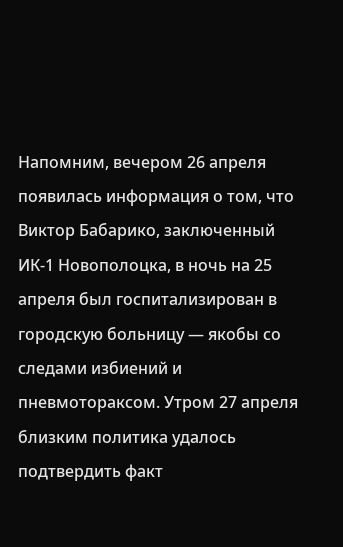Напомним, вечером 26 апреля появилась информация о том, что Виктор Бабарико, заключенный ИК-1 Новополоцка, в ночь на 25 апреля был госпитализирован в городскую больницу — якобы со следами избиений и пневмотораксом. Утром 27 апреля близким политика удалось подтвердить факт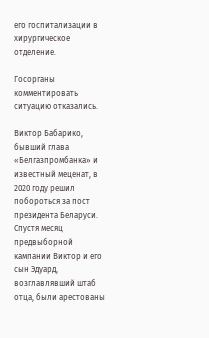его госпитализации в хирургическое отделение.

Госорганы комментировать ситуацию отказались.

Виктор Бабарико, бывший глава «Белгазпромбанка» и известный меценат, в 2020 году решил побороться за пост президента Беларуси. Спустя месяц предвыборной кампании Виктор и его сын Эдуард, возглавлявший штаб отца, были арестованы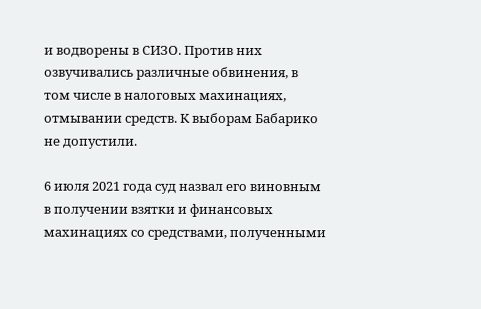и водворены в СИЗО. Против них озвучивались различные обвинения, в том числе в налоговых махинациях, отмывании средств. К выборам Бабарико не допустили.

6 июля 2021 года суд назвал его виновным в получении взятки и финансовых махинациях со средствами, полученными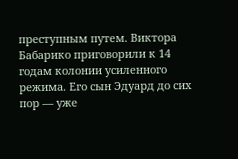преступным путем. Виктора Бабарико приговорили к 14 годам колонии усиленного режима. Его сын Эдуард до сих пор — уже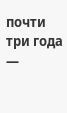почти три года —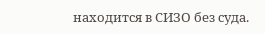находится в СИЗО без суда.